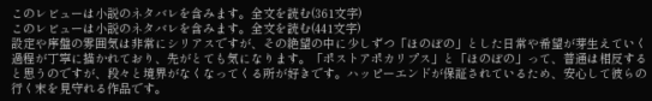このレビューは小説のネタバレを含みます。全文を読む(361文字)
このレビューは小説のネタバレを含みます。全文を読む(441文字)
設定や序盤の雰囲気は非常にシリアスですが、その絶望の中に少しずつ「ほのぼの」とした日常や希望が芽生えていく過程が丁寧に描かれており、先がとても気になります。「ポストアポカリプス」と「ほのぼの」って、普通は相反すると思うのですが、段々と境界がなくなってくる所が好きです。ハッピーエンドが保証されているため、安心して彼らの行く末を見守れる作品です。